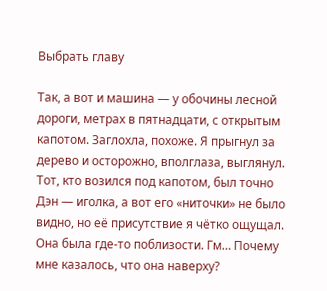Выбрать главу

Так, а вот и машина — у обочины лесной дороги, метрах в пятнадцати, с открытым капотом. Заглохла, похоже. Я прыгнул за дерево и осторожно, вполглаза, выглянул. Тот, кто возился под капотом, был точно Дэн — иголка, а вот его «ниточки» не было видно, но её присутствие я чётко ощущал. Она была где-то поблизости. Гм… Почему мне казалось, что она наверху?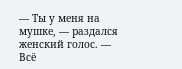— Ты у меня на мушке, — раздался женский голос. — Всё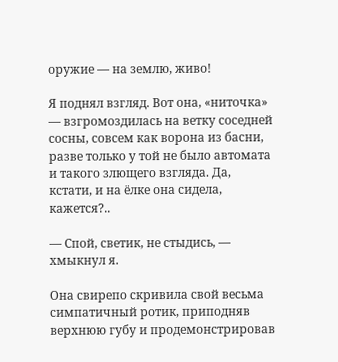оружие — на землю, живо!

Я поднял взгляд. Вот она, «ниточка» — взгромоздилась на ветку соседней сосны, совсем как ворона из басни, разве только у той не было автомата и такого злющего взгляда. Да, кстати, и на ёлке она сидела, кажется?..

— Спой, светик, не стыдись, — хмыкнул я.

Она свирепо скривила свой весьма симпатичный ротик, приподняв верхнюю губу и продемонстрировав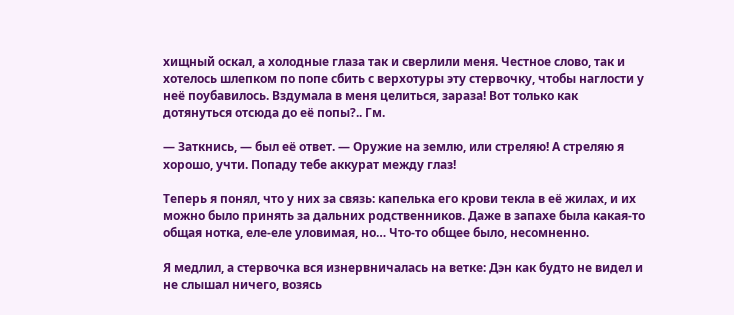хищный оскал, а холодные глаза так и сверлили меня. Честное слово, так и хотелось шлепком по попе сбить с верхотуры эту стервочку, чтобы наглости у неё поубавилось. Вздумала в меня целиться, зараза! Вот только как дотянуться отсюда до её попы?.. Гм.

— Заткнись, — был её ответ. — Оружие на землю, или стреляю! А стреляю я хорошо, учти. Попаду тебе аккурат между глаз!

Теперь я понял, что у них за связь: капелька его крови текла в её жилах, и их можно было принять за дальних родственников. Даже в запахе была какая-то общая нотка, еле-еле уловимая, но… Что-то общее было, несомненно.

Я медлил, а стервочка вся изнервничалась на ветке: Дэн как будто не видел и не слышал ничего, возясь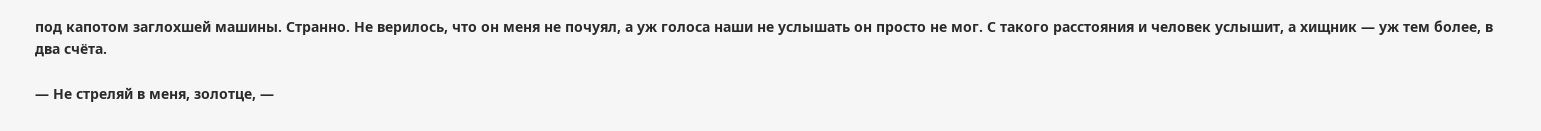под капотом заглохшей машины. Странно. Не верилось, что он меня не почуял, а уж голоса наши не услышать он просто не мог. С такого расстояния и человек услышит, а хищник — уж тем более, в два счёта.

— Не стреляй в меня, золотце, —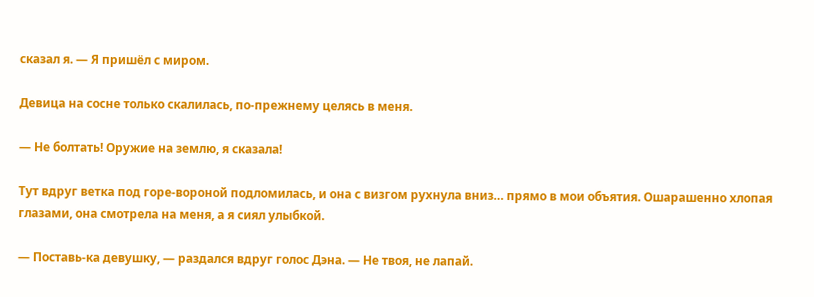сказал я. — Я пришёл с миром.

Девица на сосне только скалилась, по-прежнему целясь в меня.

— Не болтать! Оружие на землю, я сказала!

Тут вдруг ветка под горе-вороной подломилась, и она с визгом рухнула вниз… прямо в мои объятия. Ошарашенно хлопая глазами, она смотрела на меня, а я сиял улыбкой.

— Поставь-ка девушку, — раздался вдруг голос Дэна. — Не твоя, не лапай.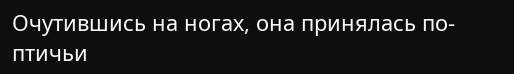Очутившись на ногах, она принялась по-птичьи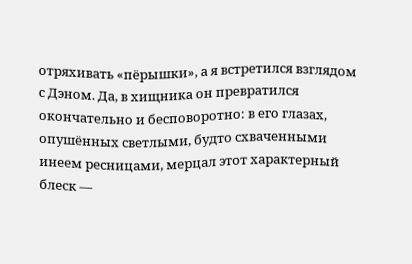отряхивать «пёрышки», а я встретился взглядом с Дэном. Да, в хищника он превратился окончательно и бесповоротно: в его глазах, опушённых светлыми, будто схваченными инеем ресницами, мерцал этот характерный блеск —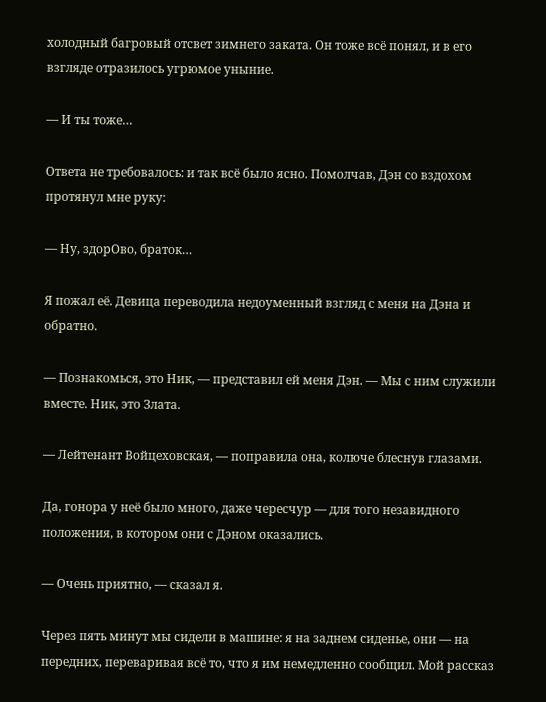холодный багровый отсвет зимнего заката. Он тоже всё понял, и в его взгляде отразилось угрюмое уныние.

— И ты тоже…

Ответа не требовалось: и так всё было ясно. Помолчав, Дэн со вздохом протянул мне руку:

— Ну, здорОво, браток…

Я пожал её. Девица переводила недоуменный взгляд с меня на Дэна и обратно.

— Познакомься, это Ник, — представил ей меня Дэн. — Мы с ним служили вместе. Ник, это Злата.

— Лейтенант Войцеховская, — поправила она, колюче блеснув глазами.

Да, гонора у неё было много, даже чересчур — для того незавидного положения, в котором они с Дэном оказались.

— Очень приятно, — сказал я.

Через пять минут мы сидели в машине: я на заднем сиденье, они — на передних, переваривая всё то, что я им немедленно сообщил. Мой рассказ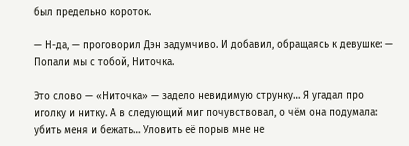был предельно короток.

— Н-да, — проговорил Дэн задумчиво. И добавил, обращаясь к девушке: — Попали мы с тобой, Ниточка.

Это слово — «Ниточка» — задело невидимую струнку… Я угадал про иголку и нитку. А в следующий миг почувствовал, о чём она подумала: убить меня и бежать… Уловить её порыв мне не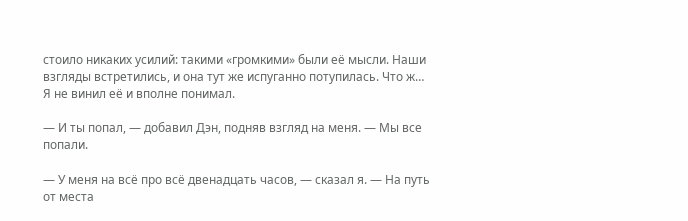стоило никаких усилий: такими «громкими» были её мысли. Наши взгляды встретились, и она тут же испуганно потупилась. Что ж… Я не винил её и вполне понимал.

— И ты попал, — добавил Дэн, подняв взгляд на меня. — Мы все попали.

— У меня на всё про всё двенадцать часов, — сказал я. — На путь от места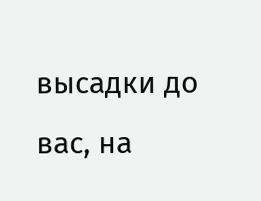высадки до вас, на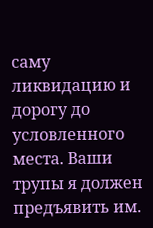саму ликвидацию и дорогу до условленного места. Ваши трупы я должен предъявить им.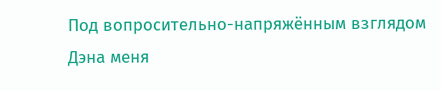Под вопросительно-напряжённым взглядом Дэна меня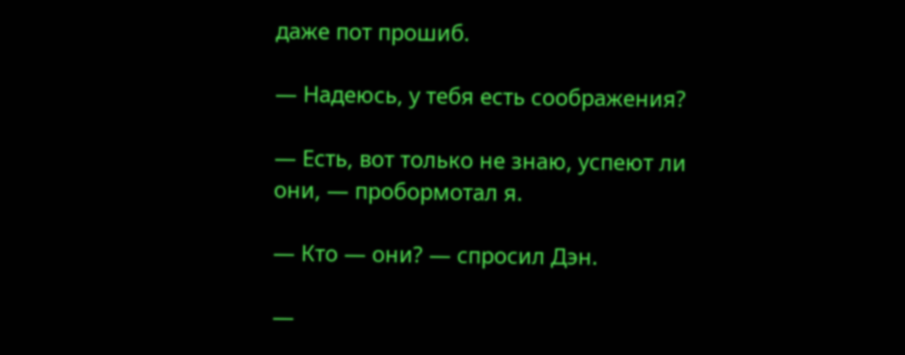даже пот прошиб.

— Надеюсь, у тебя есть соображения?

— Есть, вот только не знаю, успеют ли они, — пробормотал я.

— Кто — они? — спросил Дэн.

—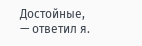Достойные, — ответил я.